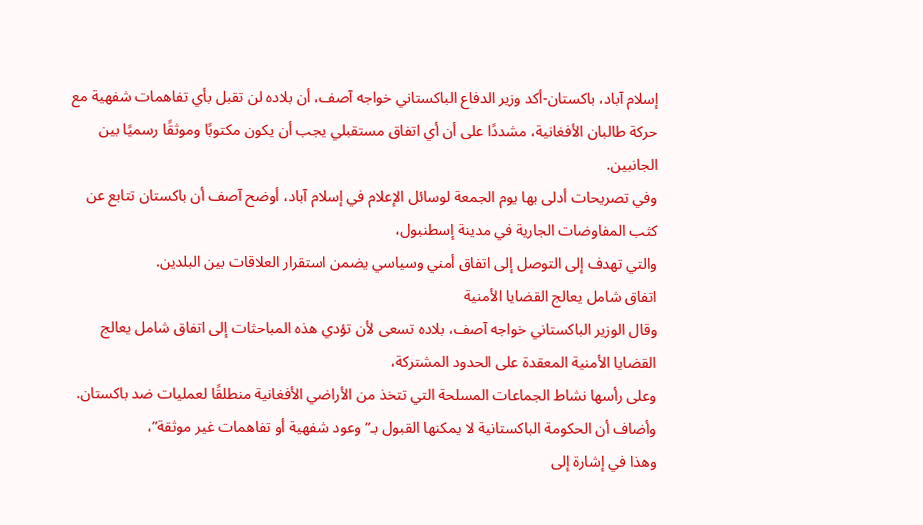إسلام آباد، باكستان-أكد وزير الدفاع الباكستاني خواجه آصف، أن بلاده لن تقبل بأي تفاهمات شفهية مع حركة طالبان الأفغانية، مشددًا على أن أي اتفاق مستقبلي يجب أن يكون مكتوبًا وموثقًا رسميًا بين الجانبين.
وفي تصريحات أدلى بها يوم الجمعة لوسائل الإعلام في إسلام آباد، أوضح آصف أن باكستان تتابع عن كثب المفاوضات الجارية في مدينة إسطنبول،
والتي تهدف إلى التوصل إلى اتفاق أمني وسياسي يضمن استقرار العلاقات بين البلدين.
اتفاق شامل يعالج القضايا الأمنية
وقال الوزير الباكستاني خواجه آصف، بلاده تسعى لأن تؤدي هذه المباحثات إلى اتفاق شامل يعالج القضايا الأمنية المعقدة على الحدود المشتركة،
وعلى رأسها نشاط الجماعات المسلحة التي تتخذ من الأراضي الأفغانية منطلقًا لعمليات ضد باكستان.
وأضاف أن الحكومة الباكستانية لا يمكنها القبول بـ”وعود شفهية أو تفاهمات غير موثقة”،
وهذا في إشارة إلى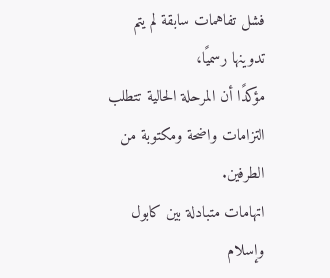فشل تفاهمات سابقة لم يتم تدوينها رسميًا،
مؤكدًا أن المرحلة الحالية تتطلب التزامات واضحة ومكتوبة من الطرفين.
اتهامات متبادلة بين كابول وإسلام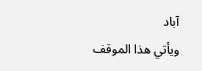آباد
ويأتي هذا الموقف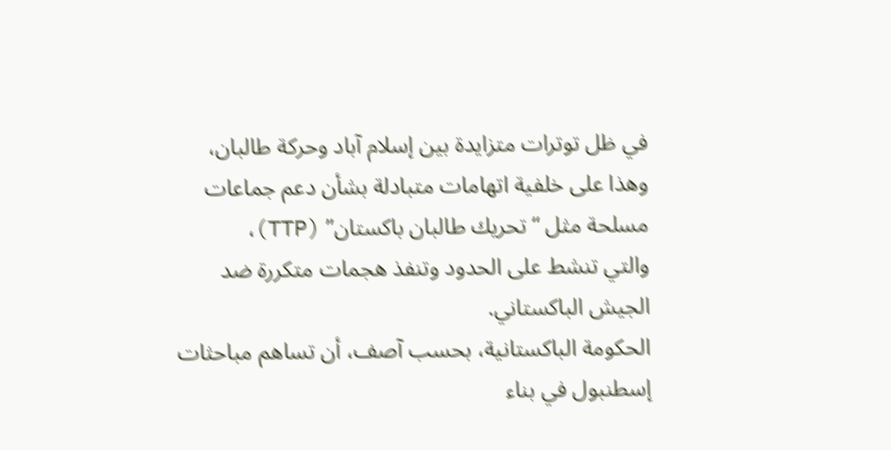في ظل توترات متزايدة بين إسلام آباد وحركة طالبان،
وهذا على خلفية اتهامات متبادلة بشأن دعم جماعات مسلحة مثل “تحريك طالبان باكستان” (TTP)،
والتي تنشط على الحدود وتنفذ هجمات متكررة ضد الجيش الباكستاني.
الحكومة الباكستانية، بحسب آصف، أن تساهم مباحثات إسطنبول في بناء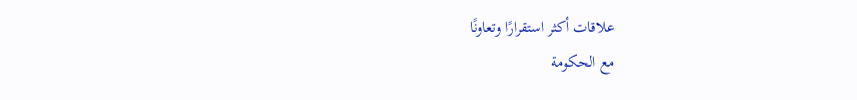علاقات أكثر استقرارًا وتعاونًا
مع الحكومة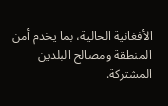الأفغانية الحالية، بما يخدم أمن المنطقة ومصالح البلدين المشتركة.